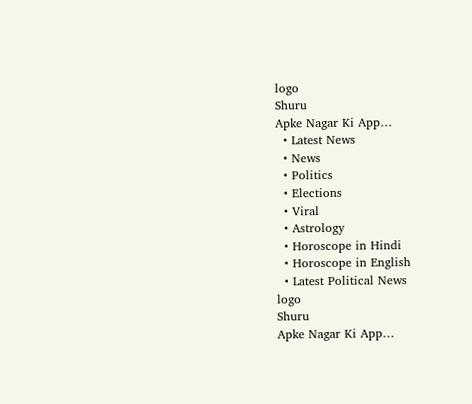logo
Shuru
Apke Nagar Ki App…
  • Latest News
  • News
  • Politics
  • Elections
  • Viral
  • Astrology
  • Horoscope in Hindi
  • Horoscope in English
  • Latest Political News
logo
Shuru
Apke Nagar Ki App…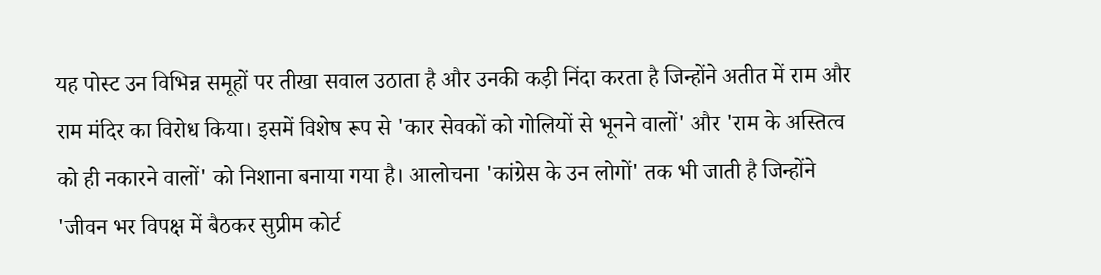यह पोस्ट उन विभिन्न समूहों पर तीखा सवाल उठाता है और उनकी कड़ी निंदा करता है जिन्होंने अतीत में राम और राम मंदिर का विरोध किया। इसमें विशेष रूप से 'कार सेवकों को गोलियों से भूनने वालों' और 'राम के अस्तित्व को ही नकारने वालों' को निशाना बनाया गया है। आलोचना 'कांग्रेस के उन लोगों' तक भी जाती है जिन्होंने 'जीवन भर विपक्ष में बैठकर सुप्रीम कोर्ट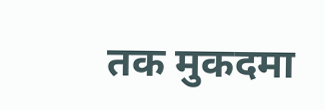तक मुकदमा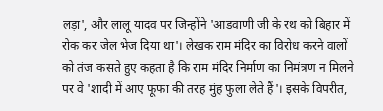लड़ा', और लालू यादव पर जिन्होंने 'आडवाणी जी के रथ को बिहार में रोक कर जेल भेज दिया था'। लेखक राम मंदिर का विरोध करने वालों को तंज कसते हुए कहता है कि राम मंदिर निर्माण का निमंत्रण न मिलने पर वे 'शादी में आए फूफा की तरह मुंह फुला लेते हैं'। इसके विपरीत,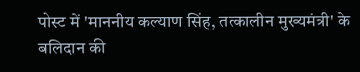पोस्ट में 'माननीय कल्याण सिंह, तत्कालीन मुख्यमंत्री' के बलिदान की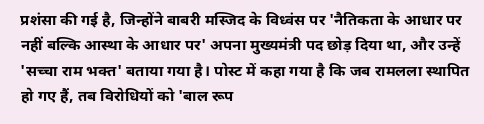प्रशंसा की गई है, जिन्होंने बाबरी मस्जिद के विध्वंस पर 'नैतिकता के आधार पर नहीं बल्कि आस्था के आधार पर' अपना मुख्यमंत्री पद छोड़ दिया था, और उन्हें 'सच्चा राम भक्त' बताया गया है। पोस्ट में कहा गया है कि जब रामलला स्थापित हो गए हैं, तब विरोधियों को 'बाल रूप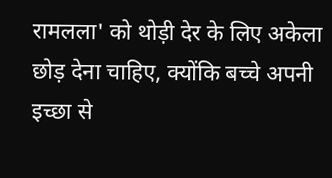रामलला' को थोड़ी देर के लिए अकेला छोड़ देना चाहिए, क्योंकि बच्चे अपनी इच्छा से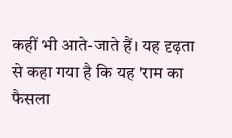कहीं भी आते-जाते हैं। यह दृढ़ता से कहा गया है कि यह 'राम का फैसला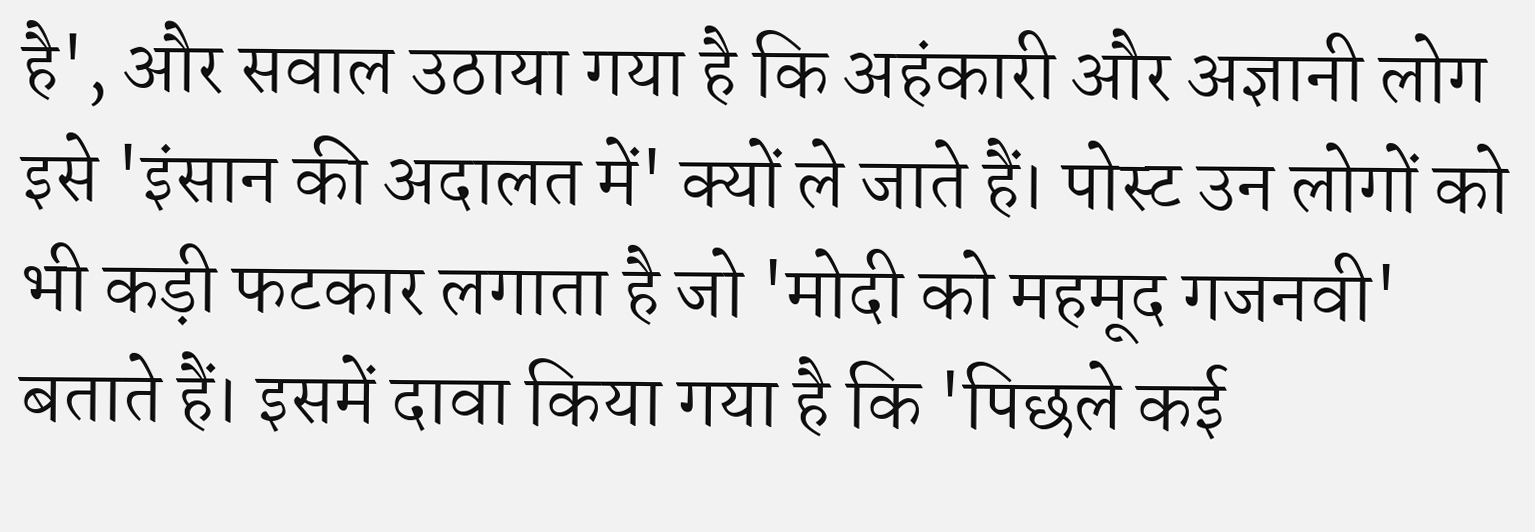है', और सवाल उठाया गया है कि अहंकारी और अज्ञानी लोग इसे 'इंसान की अदालत में' क्यों ले जाते हैं। पोस्ट उन लोगों को भी कड़ी फटकार लगाता है जो 'मोदी को महमूद गजनवी' बताते हैं। इसमें दावा किया गया है कि 'पिछले कई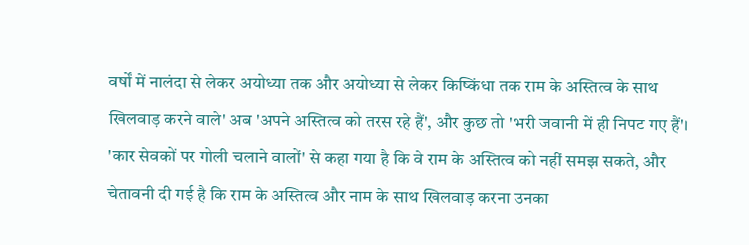वर्षों में नालंदा से लेकर अयोध्या तक और अयोध्या से लेकर किष्किंधा तक राम के अस्तित्व के साथ खिलवाड़ करने वाले' अब 'अपने अस्तित्व को तरस रहे हैं', और कुछ तो 'भरी जवानी में ही निपट गए हैं'। 'कार सेवकों पर गोली चलाने वालों' से कहा गया है कि वे राम के अस्तित्व को नहीं समझ सकते, और चेतावनी दी गई है कि राम के अस्तित्व और नाम के साथ खिलवाड़ करना उनका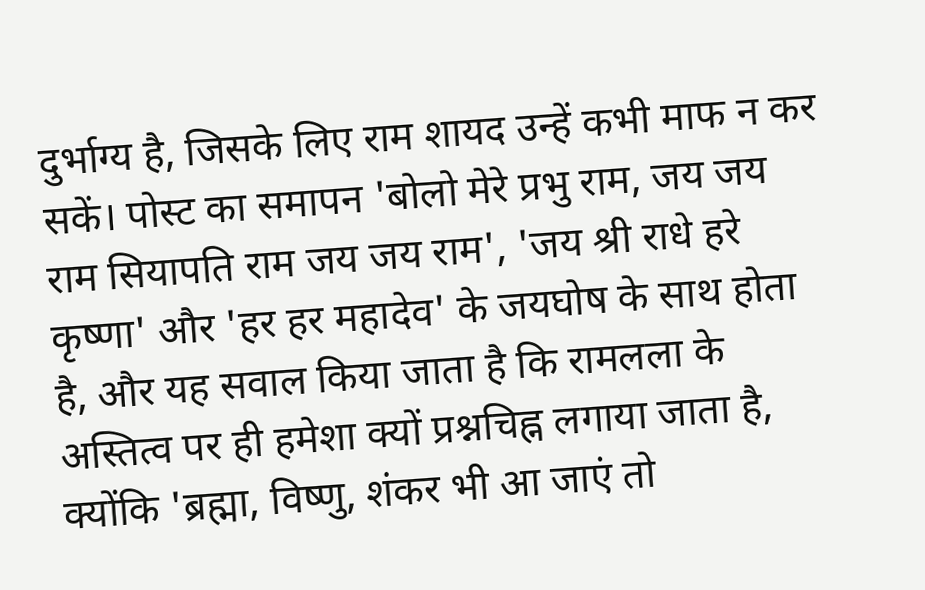दुर्भाग्य है, जिसके लिए राम शायद उन्हें कभी माफ न कर सकें। पोस्ट का समापन 'बोलो मेरे प्रभु राम, जय जय राम सियापति राम जय जय राम', 'जय श्री राधे हरे कृष्णा' और 'हर हर महादेव' के जयघोष के साथ होता है, और यह सवाल किया जाता है कि रामलला के अस्तित्व पर ही हमेशा क्यों प्रश्नचिह्न लगाया जाता है, क्योंकि 'ब्रह्मा, विष्णु, शंकर भी आ जाएं तो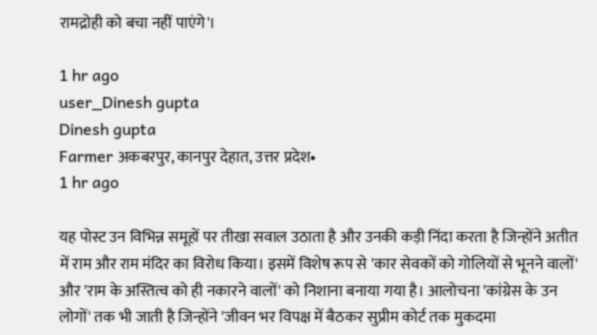रामद्रोही को बचा नहीं पाएंगे'।

1 hr ago
user_Dinesh gupta
Dinesh gupta
Farmer अकबरपुर, कानपुर देहात, उत्तर प्रदेश•
1 hr ago

यह पोस्ट उन विभिन्न समूहों पर तीखा सवाल उठाता है और उनकी कड़ी निंदा करता है जिन्होंने अतीत में राम और राम मंदिर का विरोध किया। इसमें विशेष रूप से 'कार सेवकों को गोलियों से भूनने वालों' और 'राम के अस्तित्व को ही नकारने वालों' को निशाना बनाया गया है। आलोचना 'कांग्रेस के उन लोगों' तक भी जाती है जिन्होंने 'जीवन भर विपक्ष में बैठकर सुप्रीम कोर्ट तक मुकदमा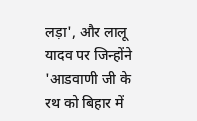लड़ा', और लालू यादव पर जिन्होंने 'आडवाणी जी के रथ को बिहार में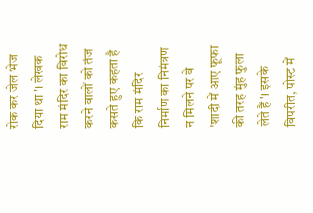रोक कर जेल भेज दिया था'। लेखक राम मंदिर का विरोध करने वालों को तंज कसते हुए कहता है कि राम मंदिर निर्माण का निमंत्रण न मिलने पर वे 'शादी में आए फूफा की तरह मुंह फुला लेते हैं'। इसके विपरीत, पोस्ट में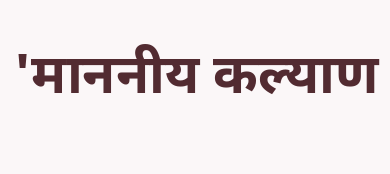'माननीय कल्याण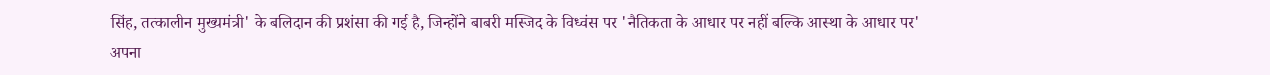सिंह, तत्कालीन मुख्यमंत्री' के बलिदान की प्रशंसा की गई है, जिन्होंने बाबरी मस्जिद के विध्वंस पर 'नैतिकता के आधार पर नहीं बल्कि आस्था के आधार पर' अपना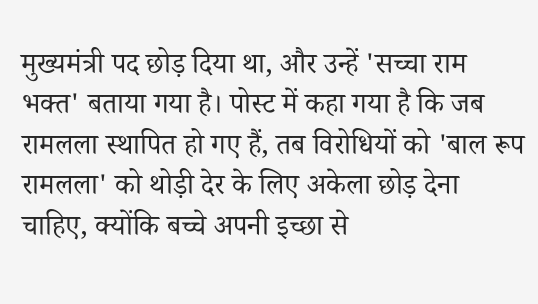मुख्यमंत्री पद छोड़ दिया था, और उन्हें 'सच्चा राम भक्त' बताया गया है। पोस्ट में कहा गया है कि जब रामलला स्थापित हो गए हैं, तब विरोधियों को 'बाल रूप रामलला' को थोड़ी देर के लिए अकेला छोड़ देना चाहिए, क्योंकि बच्चे अपनी इच्छा से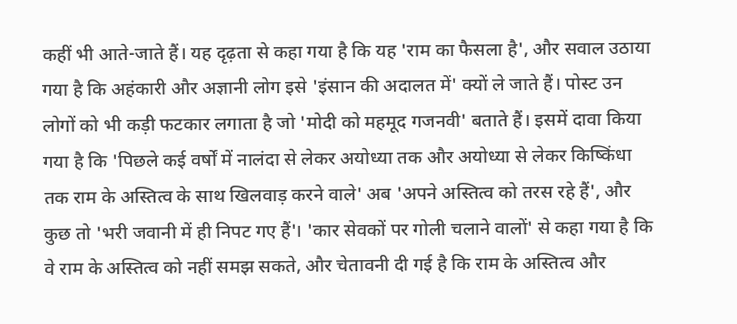कहीं भी आते-जाते हैं। यह दृढ़ता से कहा गया है कि यह 'राम का फैसला है', और सवाल उठाया गया है कि अहंकारी और अज्ञानी लोग इसे 'इंसान की अदालत में' क्यों ले जाते हैं। पोस्ट उन लोगों को भी कड़ी फटकार लगाता है जो 'मोदी को महमूद गजनवी' बताते हैं। इसमें दावा किया गया है कि 'पिछले कई वर्षों में नालंदा से लेकर अयोध्या तक और अयोध्या से लेकर किष्किंधा तक राम के अस्तित्व के साथ खिलवाड़ करने वाले' अब 'अपने अस्तित्व को तरस रहे हैं', और कुछ तो 'भरी जवानी में ही निपट गए हैं'। 'कार सेवकों पर गोली चलाने वालों' से कहा गया है कि वे राम के अस्तित्व को नहीं समझ सकते, और चेतावनी दी गई है कि राम के अस्तित्व और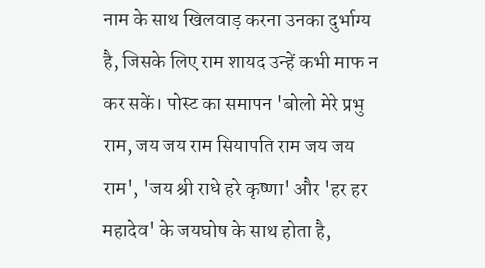नाम के साथ खिलवाड़ करना उनका दुर्भाग्य है, जिसके लिए राम शायद उन्हें कभी माफ न कर सकें। पोस्ट का समापन 'बोलो मेरे प्रभु राम, जय जय राम सियापति राम जय जय राम', 'जय श्री राधे हरे कृष्णा' और 'हर हर महादेव' के जयघोष के साथ होता है,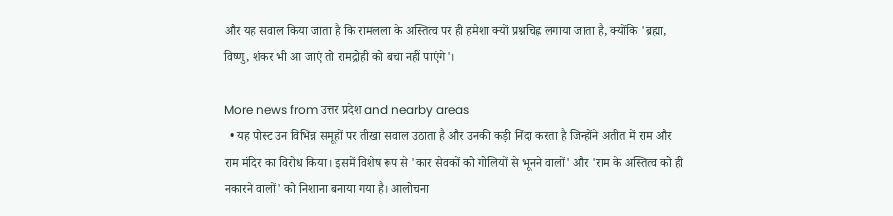और यह सवाल किया जाता है कि रामलला के अस्तित्व पर ही हमेशा क्यों प्रश्नचिह्न लगाया जाता है, क्योंकि 'ब्रह्मा, विष्णु, शंकर भी आ जाएं तो रामद्रोही को बचा नहीं पाएंगे'।

More news from उत्तर प्रदेश and nearby areas
  • यह पोस्ट उन विभिन्न समूहों पर तीखा सवाल उठाता है और उनकी कड़ी निंदा करता है जिन्होंने अतीत में राम और राम मंदिर का विरोध किया। इसमें विशेष रूप से 'कार सेवकों को गोलियों से भूनने वालों' और 'राम के अस्तित्व को ही नकारने वालों' को निशाना बनाया गया है। आलोचना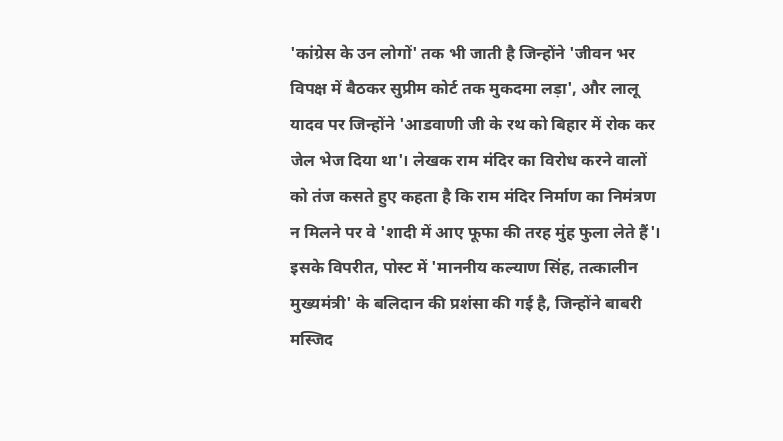'कांग्रेस के उन लोगों' तक भी जाती है जिन्होंने 'जीवन भर विपक्ष में बैठकर सुप्रीम कोर्ट तक मुकदमा लड़ा', और लालू यादव पर जिन्होंने 'आडवाणी जी के रथ को बिहार में रोक कर जेल भेज दिया था'। लेखक राम मंदिर का विरोध करने वालों को तंज कसते हुए कहता है कि राम मंदिर निर्माण का निमंत्रण न मिलने पर वे 'शादी में आए फूफा की तरह मुंह फुला लेते हैं'। इसके विपरीत, पोस्ट में 'माननीय कल्याण सिंह, तत्कालीन मुख्यमंत्री' के बलिदान की प्रशंसा की गई है, जिन्होंने बाबरी मस्जिद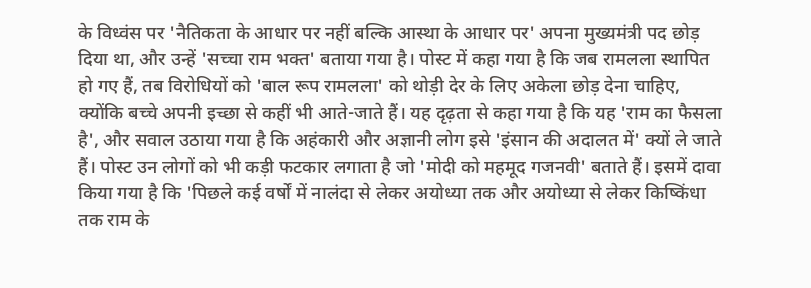के विध्वंस पर 'नैतिकता के आधार पर नहीं बल्कि आस्था के आधार पर' अपना मुख्यमंत्री पद छोड़ दिया था, और उन्हें 'सच्चा राम भक्त' बताया गया है। पोस्ट में कहा गया है कि जब रामलला स्थापित हो गए हैं, तब विरोधियों को 'बाल रूप रामलला' को थोड़ी देर के लिए अकेला छोड़ देना चाहिए, क्योंकि बच्चे अपनी इच्छा से कहीं भी आते-जाते हैं। यह दृढ़ता से कहा गया है कि यह 'राम का फैसला है', और सवाल उठाया गया है कि अहंकारी और अज्ञानी लोग इसे 'इंसान की अदालत में' क्यों ले जाते हैं। पोस्ट उन लोगों को भी कड़ी फटकार लगाता है जो 'मोदी को महमूद गजनवी' बताते हैं। इसमें दावा किया गया है कि 'पिछले कई वर्षों में नालंदा से लेकर अयोध्या तक और अयोध्या से लेकर किष्किंधा तक राम के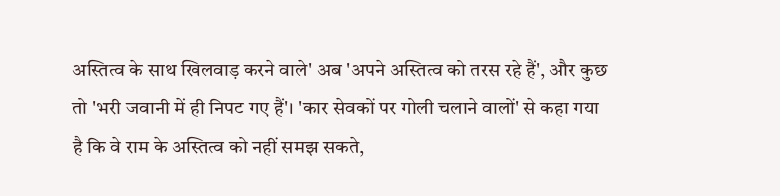अस्तित्व के साथ खिलवाड़ करने वाले' अब 'अपने अस्तित्व को तरस रहे हैं', और कुछ तो 'भरी जवानी में ही निपट गए हैं'। 'कार सेवकों पर गोली चलाने वालों' से कहा गया है कि वे राम के अस्तित्व को नहीं समझ सकते,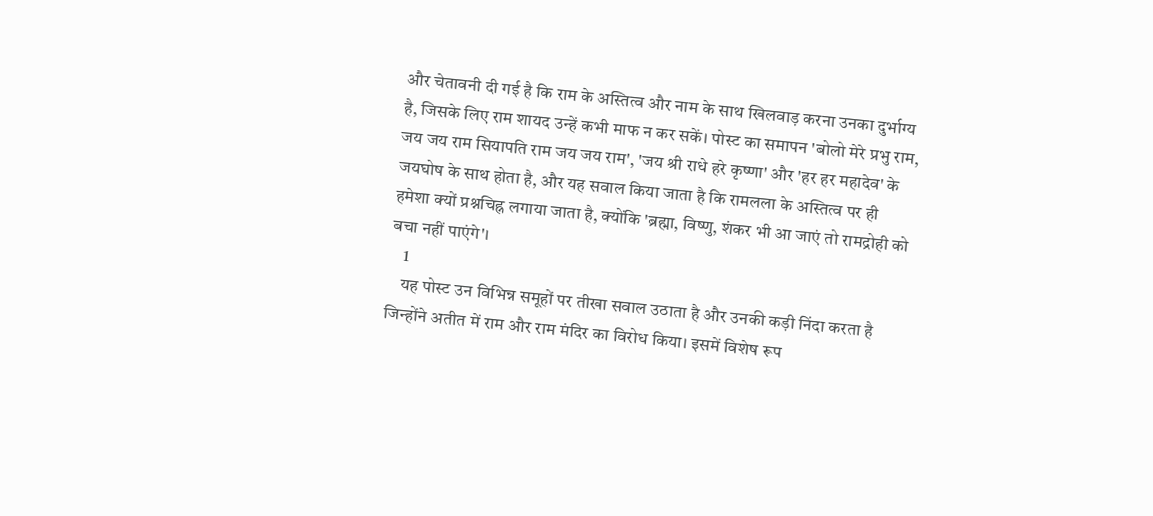और चेतावनी दी गई है कि राम के अस्तित्व और नाम के साथ खिलवाड़ करना उनका दुर्भाग्य है, जिसके लिए राम शायद उन्हें कभी माफ न कर सकें। पोस्ट का समापन 'बोलो मेरे प्रभु राम, जय जय राम सियापति राम जय जय राम', 'जय श्री राधे हरे कृष्णा' और 'हर हर महादेव' के जयघोष के साथ होता है, और यह सवाल किया जाता है कि रामलला के अस्तित्व पर ही हमेशा क्यों प्रश्नचिह्न लगाया जाता है, क्योंकि 'ब्रह्मा, विष्णु, शंकर भी आ जाएं तो रामद्रोही को बचा नहीं पाएंगे'।
    1
    यह पोस्ट उन विभिन्न समूहों पर तीखा सवाल उठाता है और उनकी कड़ी निंदा करता है जिन्होंने अतीत में राम और राम मंदिर का विरोध किया। इसमें विशेष रूप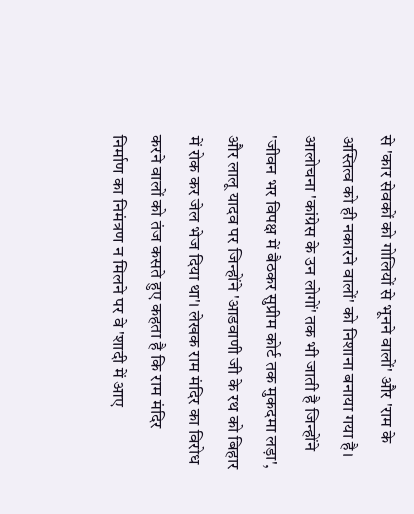से 'कार सेवकों को गोलियों से भूनने वालों' और 'राम के अस्तित्व को ही नकारने वालों' को निशाना बनाया गया है। आलोचना 'कांग्रेस के उन लोगों' तक भी जाती है जिन्होंने 'जीवन भर विपक्ष में बैठकर सुप्रीम कोर्ट तक मुकदमा लड़ा', और लालू यादव पर जिन्होंने 'आडवाणी जी के रथ को बिहार में रोक कर जेल भेज दिया था'। लेखक राम मंदिर का विरोध करने वालों को तंज कसते हुए कहता है कि राम मंदिर निर्माण का निमंत्रण न मिलने पर वे 'शादी में आए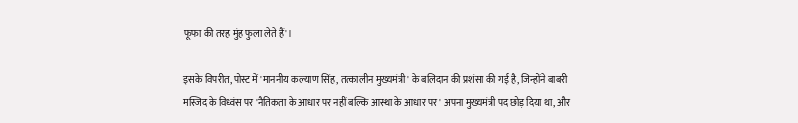फूफा की तरह मुंह फुला लेते हैं'।

इसके विपरीत, पोस्ट में 'माननीय कल्याण सिंह, तत्कालीन मुख्यमंत्री' के बलिदान की प्रशंसा की गई है, जिन्होंने बाबरी मस्जिद के विध्वंस पर 'नैतिकता के आधार पर नहीं बल्कि आस्था के आधार पर' अपना मुख्यमंत्री पद छोड़ दिया था, और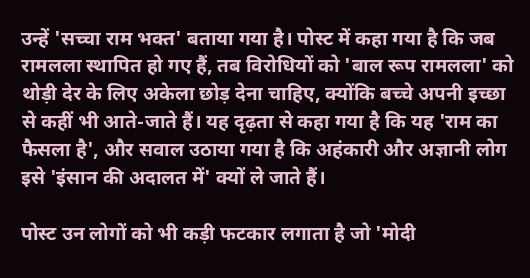उन्हें 'सच्चा राम भक्त' बताया गया है। पोस्ट में कहा गया है कि जब रामलला स्थापित हो गए हैं, तब विरोधियों को 'बाल रूप रामलला' को थोड़ी देर के लिए अकेला छोड़ देना चाहिए, क्योंकि बच्चे अपनी इच्छा से कहीं भी आते-जाते हैं। यह दृढ़ता से कहा गया है कि यह 'राम का फैसला है', और सवाल उठाया गया है कि अहंकारी और अज्ञानी लोग इसे 'इंसान की अदालत में' क्यों ले जाते हैं।

पोस्ट उन लोगों को भी कड़ी फटकार लगाता है जो 'मोदी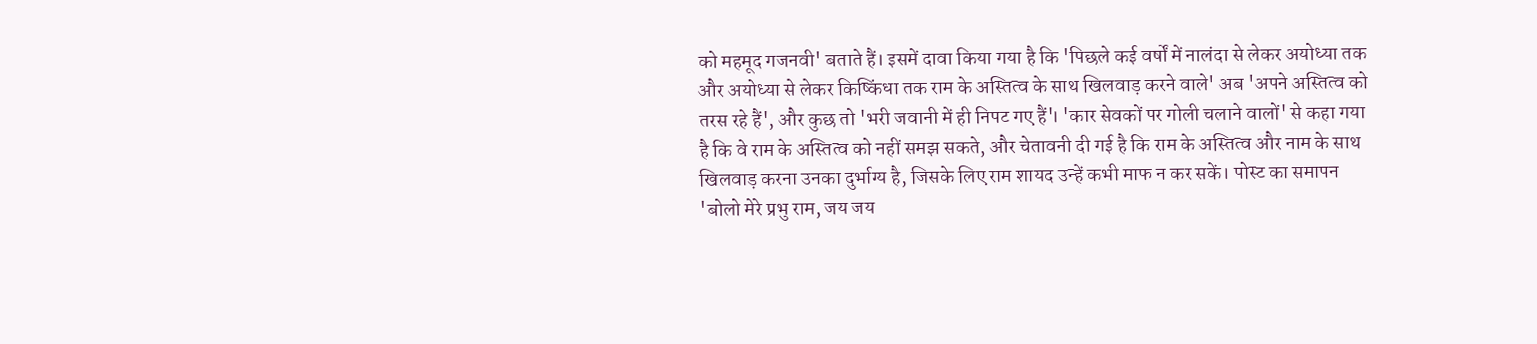को महमूद गजनवी' बताते हैं। इसमें दावा किया गया है कि 'पिछले कई वर्षों में नालंदा से लेकर अयोध्या तक और अयोध्या से लेकर किष्किंधा तक राम के अस्तित्व के साथ खिलवाड़ करने वाले' अब 'अपने अस्तित्व को तरस रहे हैं', और कुछ तो 'भरी जवानी में ही निपट गए हैं'। 'कार सेवकों पर गोली चलाने वालों' से कहा गया है कि वे राम के अस्तित्व को नहीं समझ सकते, और चेतावनी दी गई है कि राम के अस्तित्व और नाम के साथ खिलवाड़ करना उनका दुर्भाग्य है, जिसके लिए राम शायद उन्हें कभी माफ न कर सकें। पोस्ट का समापन 'बोलो मेरे प्रभु राम, जय जय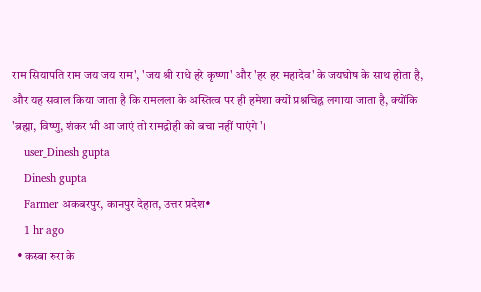राम सियापति राम जय जय राम', 'जय श्री राधे हरे कृष्णा' और 'हर हर महादेव' के जयघोष के साथ होता है, और यह सवाल किया जाता है कि रामलला के अस्तित्व पर ही हमेशा क्यों प्रश्नचिह्न लगाया जाता है, क्योंकि 'ब्रह्मा, विष्णु, शंकर भी आ जाएं तो रामद्रोही को बचा नहीं पाएंगे'।
    user_Dinesh gupta
    Dinesh gupta
    Farmer अकबरपुर, कानपुर देहात, उत्तर प्रदेश•
    1 hr ago
  • कस्बा रुरा के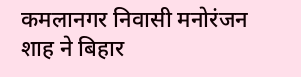कमलानगर निवासी मनोरंजन शाह ने बिहार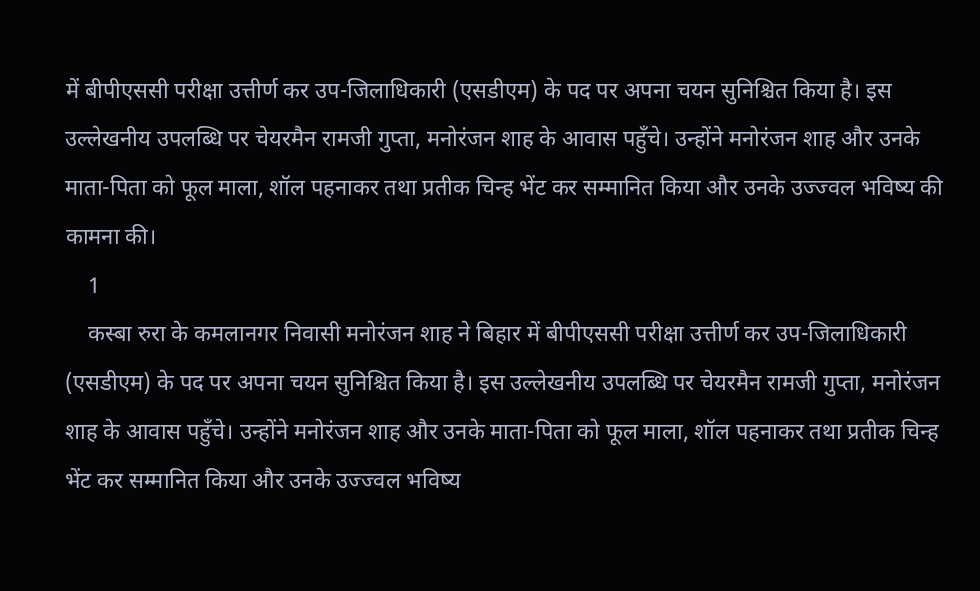में बीपीएससी परीक्षा उत्तीर्ण कर उप-जिलाधिकारी (एसडीएम) के पद पर अपना चयन सुनिश्चित किया है। इस उल्लेखनीय उपलब्धि पर चेयरमैन रामजी गुप्ता, मनोरंजन शाह के आवास पहुँचे। उन्होंने मनोरंजन शाह और उनके माता-पिता को फूल माला, शॉल पहनाकर तथा प्रतीक चिन्ह भेंट कर सम्मानित किया और उनके उज्ज्वल भविष्य की कामना की।
    1
    कस्बा रुरा के कमलानगर निवासी मनोरंजन शाह ने बिहार में बीपीएससी परीक्षा उत्तीर्ण कर उप-जिलाधिकारी (एसडीएम) के पद पर अपना चयन सुनिश्चित किया है। इस उल्लेखनीय उपलब्धि पर चेयरमैन रामजी गुप्ता, मनोरंजन शाह के आवास पहुँचे। उन्होंने मनोरंजन शाह और उनके माता-पिता को फूल माला, शॉल पहनाकर तथा प्रतीक चिन्ह भेंट कर सम्मानित किया और उनके उज्ज्वल भविष्य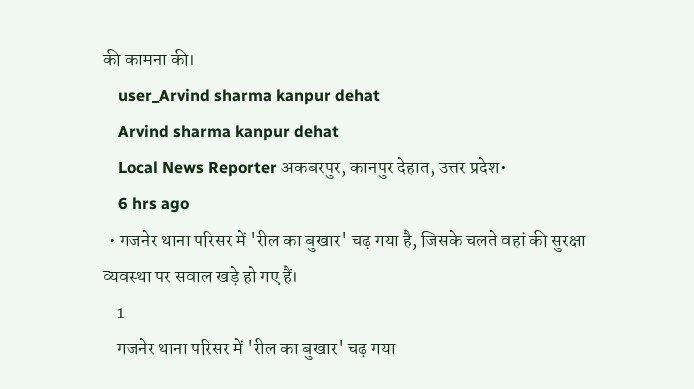की कामना की।
    user_Arvind sharma kanpur dehat
    Arvind sharma kanpur dehat
    Local News Reporter अकबरपुर, कानपुर देहात, उत्तर प्रदेश•
    6 hrs ago
  • गजनेर थाना परिसर में 'रील का बुखार' चढ़ गया है, जिसके चलते वहां की सुरक्षा व्यवस्था पर सवाल खड़े हो गए हैं।
    1
    गजनेर थाना परिसर में 'रील का बुखार' चढ़ गया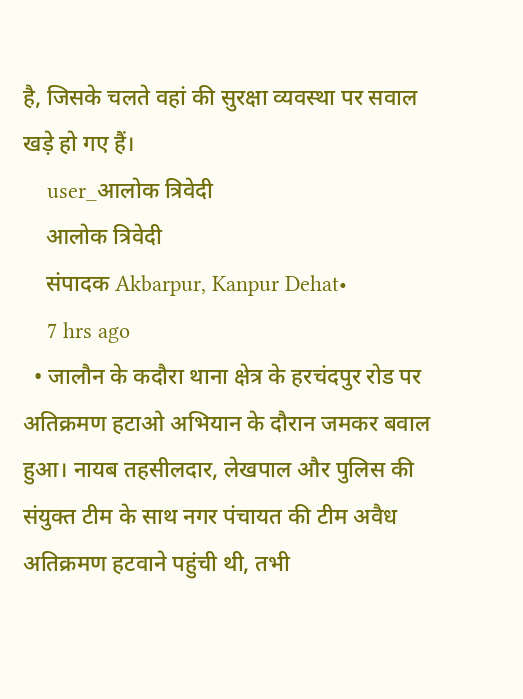है, जिसके चलते वहां की सुरक्षा व्यवस्था पर सवाल खड़े हो गए हैं।
    user_आलोक त्रिवेदी
    आलोक त्रिवेदी
    संपादक Akbarpur, Kanpur Dehat•
    7 hrs ago
  • जालौन के कदौरा थाना क्षेत्र के हरचंदपुर रोड पर अतिक्रमण हटाओ अभियान के दौरान जमकर बवाल हुआ। नायब तहसीलदार, लेखपाल और पुलिस की संयुक्त टीम के साथ नगर पंचायत की टीम अवैध अतिक्रमण हटवाने पहुंची थी, तभी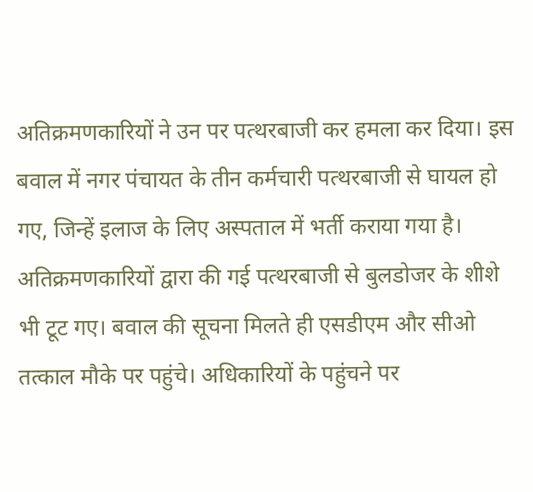अतिक्रमणकारियों ने उन पर पत्थरबाजी कर हमला कर दिया। इस बवाल में नगर पंचायत के तीन कर्मचारी पत्थरबाजी से घायल हो गए, जिन्हें इलाज के लिए अस्पताल में भर्ती कराया गया है। अतिक्रमणकारियों द्वारा की गई पत्थरबाजी से बुलडोजर के शीशे भी टूट गए। बवाल की सूचना मिलते ही एसडीएम और सीओ तत्काल मौके पर पहुंचे। अधिकारियों के पहुंचने पर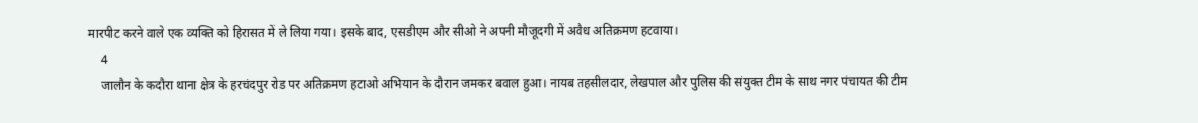मारपीट करने वाले एक व्यक्ति को हिरासत में ले लिया गया। इसके बाद, एसडीएम और सीओ ने अपनी मौजूदगी में अवैध अतिक्रमण हटवाया।
    4
    जालौन के कदौरा थाना क्षेत्र के हरचंदपुर रोड पर अतिक्रमण हटाओ अभियान के दौरान जमकर बवाल हुआ। नायब तहसीलदार, लेखपाल और पुलिस की संयुक्त टीम के साथ नगर पंचायत की टीम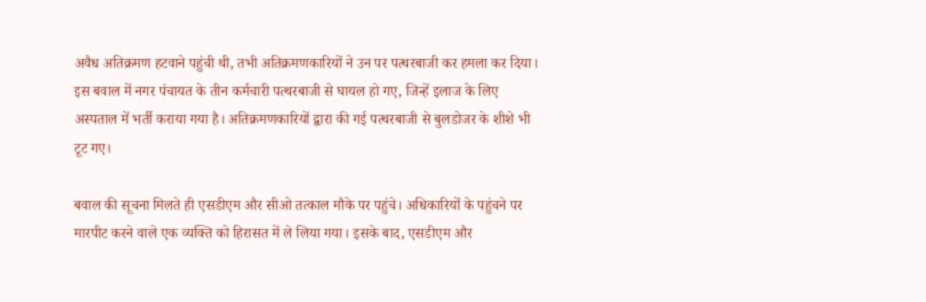अवैध अतिक्रमण हटवाने पहुंची थी, तभी अतिक्रमणकारियों ने उन पर पत्थरबाजी कर हमला कर दिया। इस बवाल में नगर पंचायत के तीन कर्मचारी पत्थरबाजी से घायल हो गए, जिन्हें इलाज के लिए अस्पताल में भर्ती कराया गया है। अतिक्रमणकारियों द्वारा की गई पत्थरबाजी से बुलडोजर के शीशे भी टूट गए।

बवाल की सूचना मिलते ही एसडीएम और सीओ तत्काल मौके पर पहुंचे। अधिकारियों के पहुंचने पर मारपीट करने वाले एक व्यक्ति को हिरासत में ले लिया गया। इसके बाद, एसडीएम और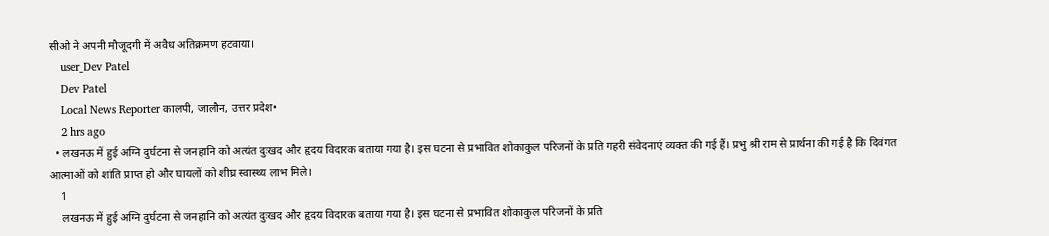सीओ ने अपनी मौजूदगी में अवैध अतिक्रमण हटवाया।
    user_Dev Patel
    Dev Patel
    Local News Reporter कालपी, जालौन, उत्तर प्रदेश•
    2 hrs ago
  • लखनऊ में हुई अग्नि दुर्घटना से जनहानि को अत्यंत दुःखद और हृदय विदारक बताया गया है। इस घटना से प्रभावित शोकाकुल परिजनों के प्रति गहरी संवेदनाएं व्यक्त की गई हैं। प्रभु श्री राम से प्रार्थना की गई है कि दिवंगत आत्माओं को शांति प्राप्त हो और घायलों को शीघ्र स्वास्थ्य लाभ मिले।
    1
    लखनऊ में हुई अग्नि दुर्घटना से जनहानि को अत्यंत दुःखद और हृदय विदारक बताया गया है। इस घटना से प्रभावित शोकाकुल परिजनों के प्रति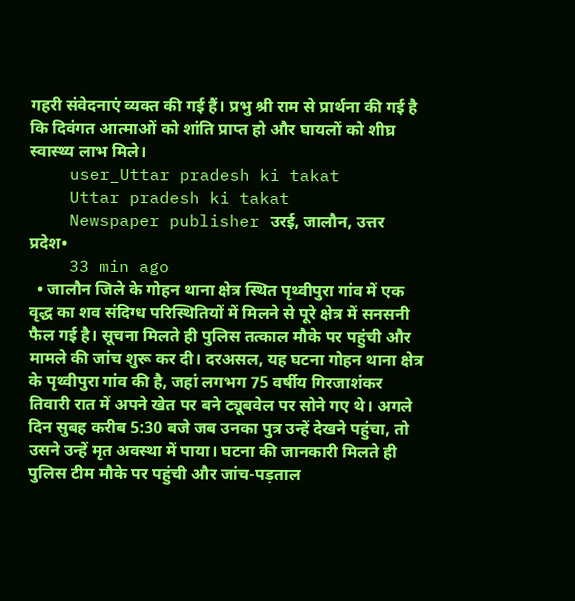गहरी संवेदनाएं व्यक्त की गई हैं। प्रभु श्री राम से प्रार्थना की गई है कि दिवंगत आत्माओं को शांति प्राप्त हो और घायलों को शीघ्र स्वास्थ्य लाभ मिले।
    user_Uttar pradesh ki takat
    Uttar pradesh ki takat
    Newspaper publisher उरई, जालौन, उत्तर प्रदेश•
    33 min ago
  • जालौन जिले के गोहन थाना क्षेत्र स्थित पृथ्वीपुरा गांव में एक वृद्ध का शव संदिग्ध परिस्थितियों में मिलने से पूरे क्षेत्र में सनसनी फैल गई है। सूचना मिलते ही पुलिस तत्काल मौके पर पहुंची और मामले की जांच शुरू कर दी। दरअसल, यह घटना गोहन थाना क्षेत्र के पृथ्वीपुरा गांव की है, जहां लगभग 75 वर्षीय गिरजाशंकर तिवारी रात में अपने खेत पर बने ट्यूबवेल पर सोने गए थे। अगले दिन सुबह करीब 5:30 बजे जब उनका पुत्र उन्हें देखने पहुंचा, तो उसने उन्हें मृत अवस्था में पाया। घटना की जानकारी मिलते ही पुलिस टीम मौके पर पहुंची और जांच-पड़ताल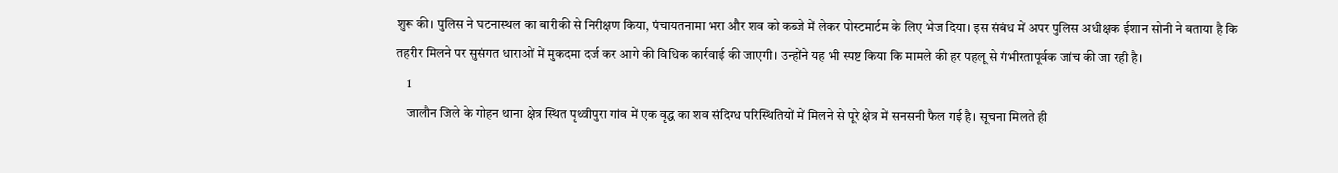शुरू की। पुलिस ने घटनास्थल का बारीकी से निरीक्षण किया, पंचायतनामा भरा और शव को कब्जे में लेकर पोस्टमार्टम के लिए भेज दिया। इस संबंध में अपर पुलिस अधीक्षक ईशान सोनी ने बताया है कि तहरीर मिलने पर सुसंगत धाराओं में मुकदमा दर्ज कर आगे की विधिक कार्रवाई की जाएगी। उन्होंने यह भी स्पष्ट किया कि मामले की हर पहलू से गंभीरतापूर्वक जांच की जा रही है।
    1
    जालौन जिले के गोहन थाना क्षेत्र स्थित पृथ्वीपुरा गांव में एक वृद्ध का शव संदिग्ध परिस्थितियों में मिलने से पूरे क्षेत्र में सनसनी फैल गई है। सूचना मिलते ही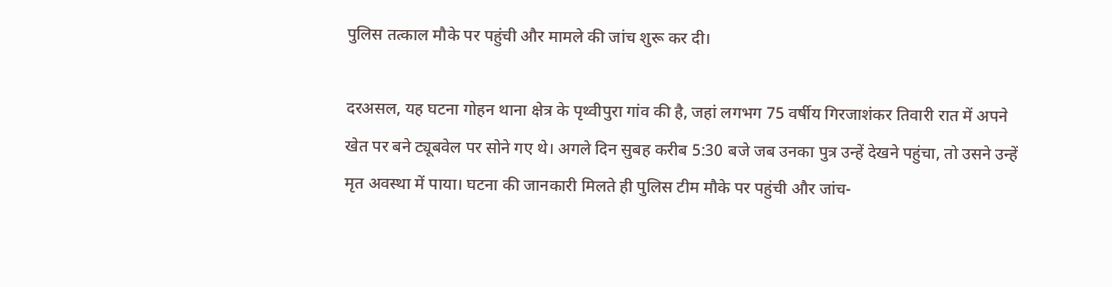पुलिस तत्काल मौके पर पहुंची और मामले की जांच शुरू कर दी।

दरअसल, यह घटना गोहन थाना क्षेत्र के पृथ्वीपुरा गांव की है, जहां लगभग 75 वर्षीय गिरजाशंकर तिवारी रात में अपने खेत पर बने ट्यूबवेल पर सोने गए थे। अगले दिन सुबह करीब 5:30 बजे जब उनका पुत्र उन्हें देखने पहुंचा, तो उसने उन्हें मृत अवस्था में पाया। घटना की जानकारी मिलते ही पुलिस टीम मौके पर पहुंची और जांच-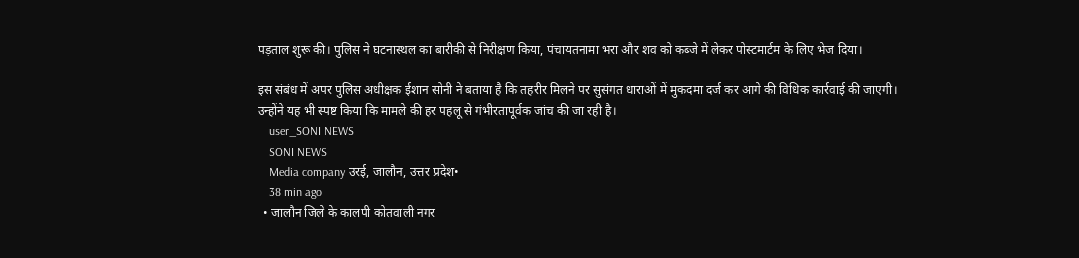पड़ताल शुरू की। पुलिस ने घटनास्थल का बारीकी से निरीक्षण किया, पंचायतनामा भरा और शव को कब्जे में लेकर पोस्टमार्टम के लिए भेज दिया।

इस संबंध में अपर पुलिस अधीक्षक ईशान सोनी ने बताया है कि तहरीर मिलने पर सुसंगत धाराओं में मुकदमा दर्ज कर आगे की विधिक कार्रवाई की जाएगी। उन्होंने यह भी स्पष्ट किया कि मामले की हर पहलू से गंभीरतापूर्वक जांच की जा रही है।
    user_SONI NEWS
    SONI NEWS
    Media company उरई, जालौन, उत्तर प्रदेश•
    38 min ago
  • जालौन जिले के कालपी कोतवाली नगर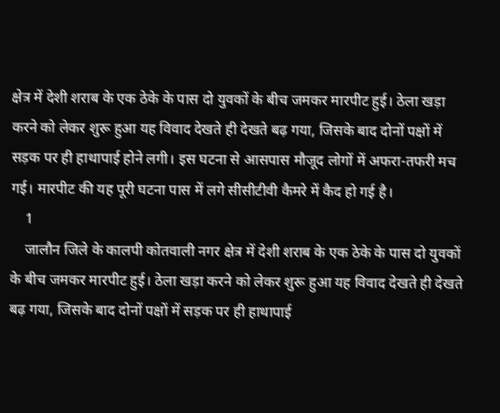क्षेत्र में देशी शराब के एक ठेके के पास दो युवकों के बीच जमकर मारपीट हुई। ठेला खड़ा करने को लेकर शुरू हुआ यह विवाद देखते ही देखते बढ़ गया, जिसके बाद दोनों पक्षों में सड़क पर ही हाथापाई होने लगी। इस घटना से आसपास मौजूद लोगों में अफरा-तफरी मच गई। मारपीट की यह पूरी घटना पास में लगे सीसीटीवी कैमरे में कैद हो गई है।
    1
    जालौन जिले के कालपी कोतवाली नगर क्षेत्र में देशी शराब के एक ठेके के पास दो युवकों के बीच जमकर मारपीट हुई। ठेला खड़ा करने को लेकर शुरू हुआ यह विवाद देखते ही देखते बढ़ गया, जिसके बाद दोनों पक्षों में सड़क पर ही हाथापाई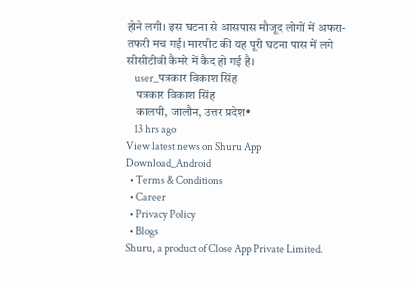होने लगी। इस घटना से आसपास मौजूद लोगों में अफरा-तफरी मच गई। मारपीट की यह पूरी घटना पास में लगे सीसीटीवी कैमरे में कैद हो गई है।
    user_पत्रकार विकाश सिंह
    पत्रकार विकाश सिंह
    कालपी, जालौन, उत्तर प्रदेश•
    13 hrs ago
View latest news on Shuru App
Download_Android
  • Terms & Conditions
  • Career
  • Privacy Policy
  • Blogs
Shuru, a product of Close App Private Limited.